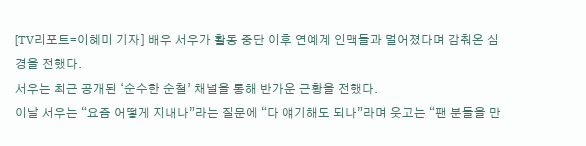[TV리포트=이혜미 기자] 배우 서우가 활동 중단 이후 연예계 인맥들과 멀어졌다며 감춰온 심경을 전했다.
서우는 최근 공개된 ‘순수한 순철’ 채널을 통해 반가운 근황을 전했다.
이날 서우는 “요즘 어떻게 지내나”라는 질문에 “다 얘기해도 되나”라며 웃고는 “팬 분들을 만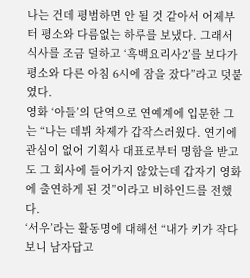나는 건데 평범하면 안 될 것 같아서 어제부터 평소와 다름없는 하루를 보냈다. 그래서 식사를 조금 덜하고 ‘흑백요리사2’를 보다가 평소와 다른 아침 6시에 잠을 잤다”라고 덧붙였다.
영화 ‘아들’의 단역으로 연예계에 입문한 그는 “나는 데뷔 차제가 갑작스러웠다. 연기에 관심이 없어 기획사 대표로부터 명함을 받고도 그 회사에 들어가지 않았는데 갑자기 영화에 출연하게 된 것”이라고 비하인드를 전했다.
‘서우’라는 활동명에 대해선 “내가 키가 작다 보니 남자답고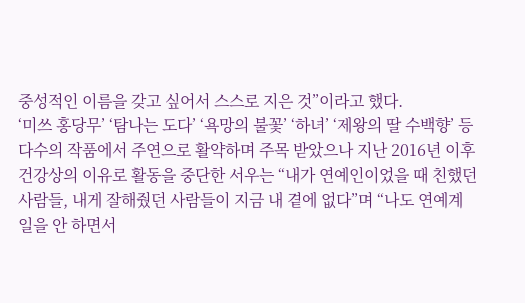중성적인 이름을 갖고 싶어서 스스로 지은 것”이라고 했다.
‘미쓰 홍당무’ ‘탐나는 도다’ ‘욕망의 불꽃’ ‘하녀’ ‘제왕의 딸 수백향’ 등 다수의 작품에서 주연으로 활약하며 주목 받았으나 지난 2016년 이후 건강상의 이유로 활동을 중단한 서우는 “내가 연예인이었을 때 친했던 사람들, 내게 잘해줬던 사람들이 지금 내 곁에 없다”며 “나도 연예계 일을 안 하면서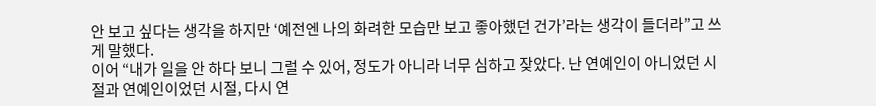안 보고 싶다는 생각을 하지만 ‘예전엔 나의 화려한 모습만 보고 좋아했던 건가’라는 생각이 들더라”고 쓰게 말했다.
이어 “내가 일을 안 하다 보니 그럴 수 있어, 정도가 아니라 너무 심하고 잦았다. 난 연예인이 아니었던 시절과 연예인이었던 시절, 다시 연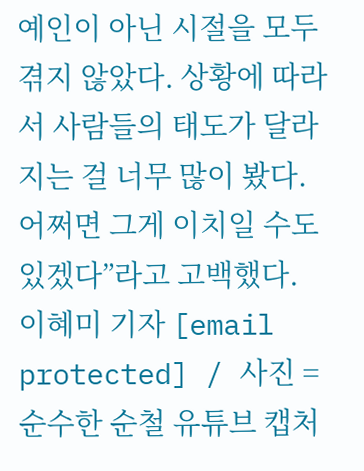예인이 아닌 시절을 모두 겪지 않았다. 상황에 따라서 사람들의 태도가 달라지는 걸 너무 많이 봤다. 어쩌면 그게 이치일 수도 있겠다”라고 고백했다.
이혜미 기자 [email protected] / 사진 = 순수한 순철 유튜브 캡처